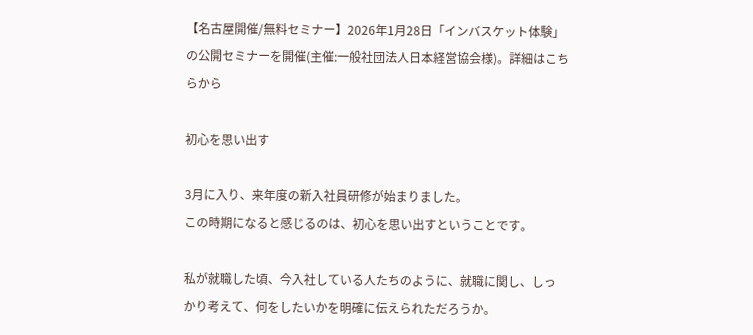【名古屋開催/無料セミナー】2026年1月28日「インバスケット体験」の公開セミナーを開催(主催:一般社団法人日本経営協会様)。詳細はこちらから

初心を思い出す

3月に入り、来年度の新入社員研修が始まりました。
この時期になると感じるのは、初心を思い出すということです。

私が就職した頃、今入社している人たちのように、就職に関し、しっかり考えて、何をしたいかを明確に伝えられただろうか。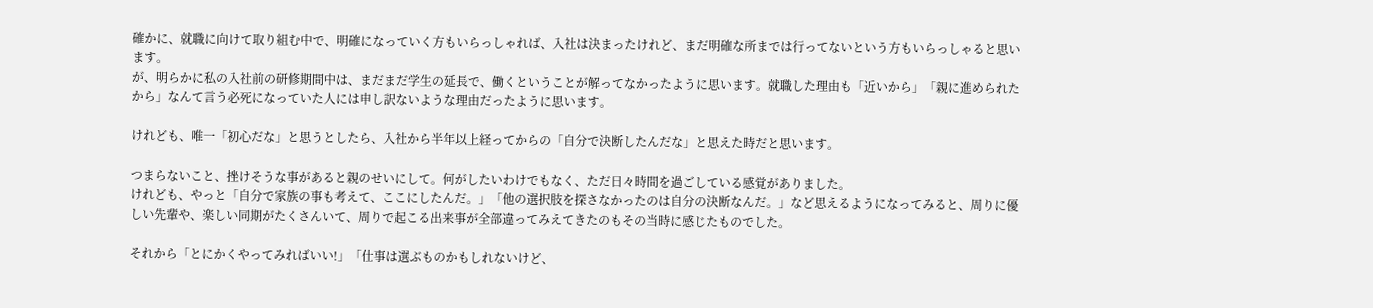確かに、就職に向けて取り組む中で、明確になっていく方もいらっしゃれば、入社は決まったけれど、まだ明確な所までは行ってないという方もいらっしゃると思います。
が、明らかに私の入社前の研修期間中は、まだまだ学生の延長で、働くということが解ってなかったように思います。就職した理由も「近いから」「親に進められたから」なんて言う必死になっていた人には申し訳ないような理由だったように思います。

けれども、唯一「初心だな」と思うとしたら、入社から半年以上経ってからの「自分で決断したんだな」と思えた時だと思います。

つまらないこと、挫けそうな事があると親のせいにして。何がしたいわけでもなく、ただ日々時間を過ごしている感覚がありました。
けれども、やっと「自分で家族の事も考えて、ここにしたんだ。」「他の選択肢を探さなかったのは自分の決断なんだ。」など思えるようになってみると、周りに優しい先輩や、楽しい同期がたくさんいて、周りで起こる出来事が全部違ってみえてきたのもその当時に感じたものでした。

それから「とにかくやってみればいい!」「仕事は選ぶものかもしれないけど、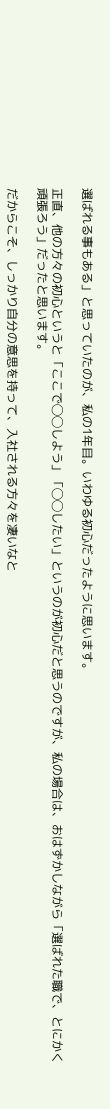選ばれる事もある」と思っていたのが、私の1年目。いわゆる初心だったように思います。

正直、他の方々の初心というと「ここで◯◯しよう」「◯◯したい」というのが初心だと思うのですが、私の場合は、おはずかしながら「選ばれた職で、とにかく頑張ろう」だったと思います。

だからこそ、しっかり自分の意思を持って、入社される方々を凄いなと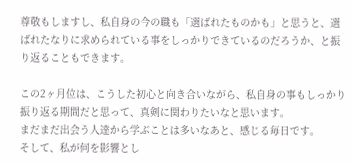尊敬もしますし、私自身の今の職も「選ばれたものかも」と思うと、選ばれたなりに求められている事をしっかりできているのだろうか、と振り返ることもできます。

この2ヶ月位は、こうした初心と向き合いながら、私自身の事もしっかり振り返る期間だと思って、真剣に関わりたいなと思います。
まだまだ出会う人達から学ぶことは多いなあと、感じる毎日です。
そして、私が何を影響とし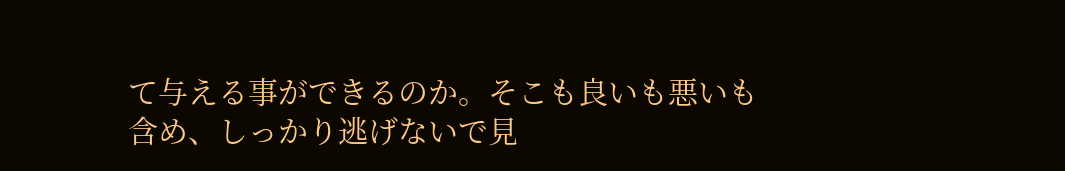て与える事ができるのか。そこも良いも悪いも含め、しっかり逃げないで見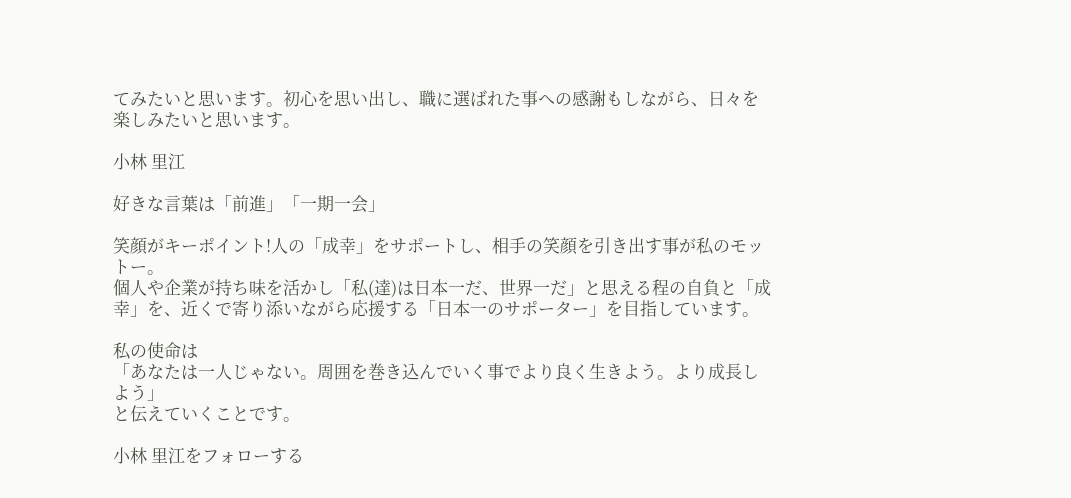てみたいと思います。初心を思い出し、職に選ばれた事への感謝もしながら、日々を楽しみたいと思います。

小林 里江

好きな言葉は「前進」「一期一会」

笑顔がキーポイント!人の「成幸」をサポートし、相手の笑顔を引き出す事が私のモットー。
個人や企業が持ち味を活かし「私(達)は日本一だ、世界一だ」と思える程の自負と「成幸」を、近くで寄り添いながら応援する「日本一のサポーター」を目指しています。

私の使命は
「あなたは一人じゃない。周囲を巻き込んでいく事でより良く生きよう。より成長しよう」
と伝えていくことです。

小林 里江をフォローする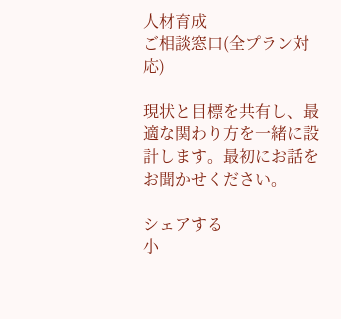人材育成
ご相談窓口(全プラン対応)

現状と目標を共有し、最適な関わり方を一緒に設計します。最初にお話をお聞かせください。

シェアする
小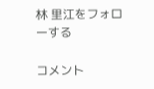林 里江をフォローする

コメント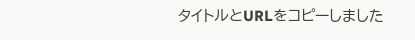タイトルとURLをコピーしました